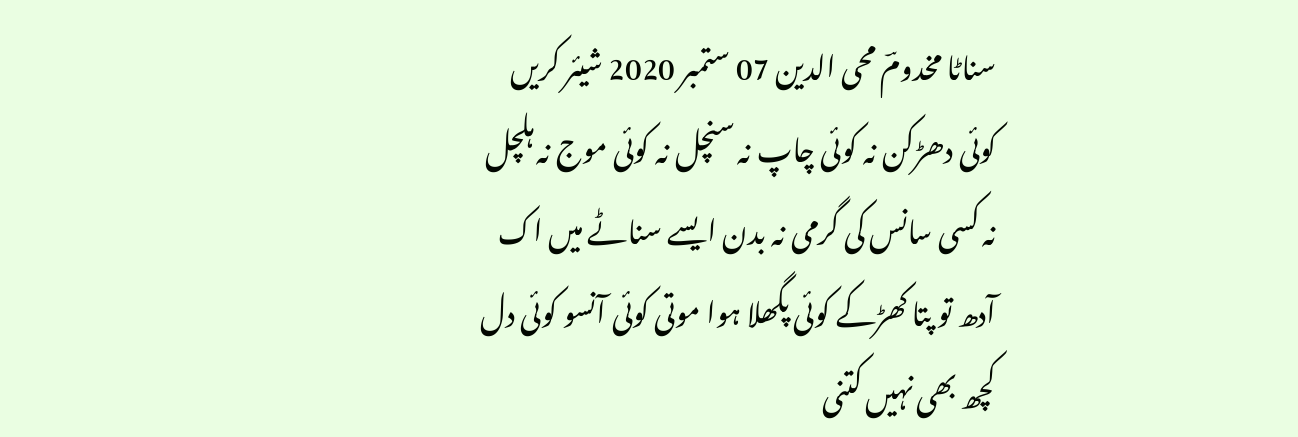سناٹا مخدومؔ محی الدین 07 ستمبر 2020 شیئر کریں کوئی دھڑکن نہ کوئی چاپ نہ سنچل نہ کوئی موج نہ ہلچل نہ کسی سانس کی گرمی نہ بدن ایسے سناٹے میں اک آدھ تو پتا کھڑکے کوئی پگھلا ہوا موتی کوئی آنسو کوئی دل کچھ بھی نہیں کتنی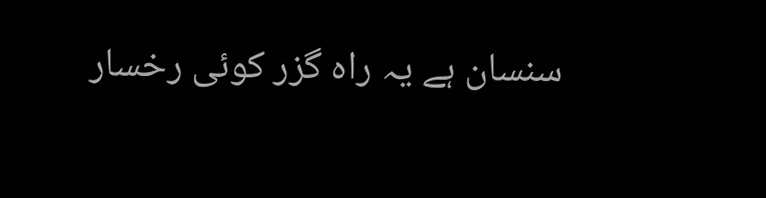سنسان ہے یہ راہ گزر کوئی رخسار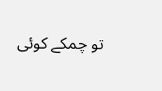تو چمکے کوئی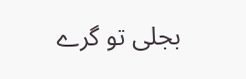بجلی تو گرے